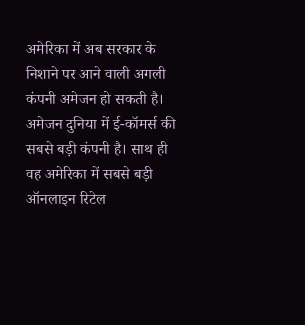अमेरिका में अब सरकार के निशाने पर आने वाली अगली कंपनी अमेजन हो सकती है। अमेजन दुनिया में ई-कॉमर्स की सबसे बड़ी कंपनी है। साथ ही वह अमेरिका में सबसे बड़ी ऑनलाइन रिटेल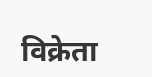विक्रेता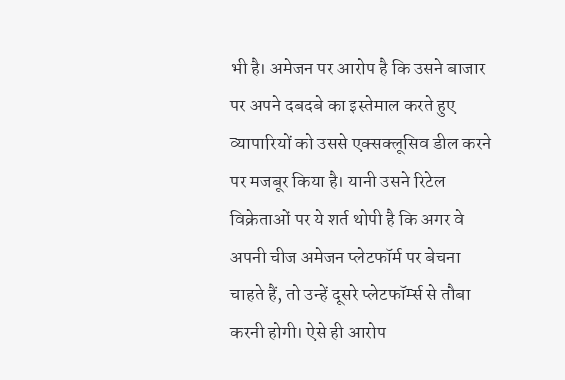भी है। अमेजन पर आरोप है कि उसने बाजार पर अपने दबदबे का इस्तेमाल करते हुए व्यापारियों को उससे एक्सक्लूसिव डील करने पर मजबूर किया है। यानी उसने रिटेल विक्रेताओं पर ये शर्त थोपी है कि अगर वे अपनी चीज अमेजन प्लेटफॉर्म पर बेचना चाहते हैं, तो उन्हें दूसरे प्लेटफॉर्म्स से तौबा करनी होगी। ऐसे ही आरोप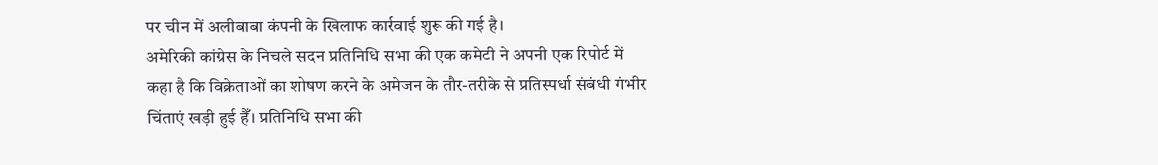पर चीन में अलीबाबा कंपनी के खिलाफ कार्रवाई शुरू की गई है।
अमेरिकी कांग्रेस के निचले सदन प्रतिनिधि सभा की एक कमेटी ने अपनी एक रिपोर्ट में कहा है कि विक्रेताओं का शोषण करने के अमेजन के तौर-तरीके से प्रतिस्पर्धा संबंधी गंभीर चिंताएं खड़ी हुई हैँ। प्रतिनिधि सभा की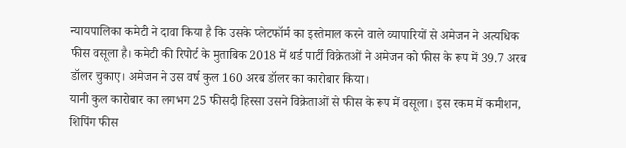न्यायपालिका कमेटी ने दावा किया है कि उसके प्लेटफॉर्म का इस्तेमाल करने वाले व्यापारियों से अमेजन ने अत्यधिक फीस वसूला है। कमेटी की रिपोर्ट के मुताबिक 2018 में थर्ड पार्टी विक्रेतओं ने अमेजन को फीस के रूप में 39.7 अरब डॉलर चुकाए। अमेजन ने उस वर्ष कुल 160 अरब डॉलर का कारोबार किया।
यानी कुल कारोबार का लगभग 25 फीसदी हिस्सा उसने विक्रेताओं से फीस के रूप में वसूला। इस रकम में कमीशन, शिपिंग फीस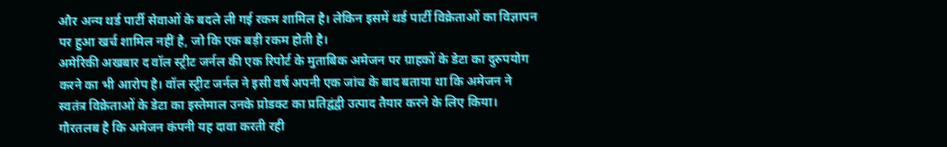और अन्य थर्ड पार्टी सेवाओं के बदले ली गई रकम शामिल है। लेकिन इसमें थर्ड पार्टी विक्रेताओं का विज्ञापन पर हुआ खर्च शामिल नहीं है, जो कि एक बड़ी रकम होती है।
अमेरिकी अखबार द वॉल स्ट्रीट जर्नल की एक रिपोर्ट के मुताबिक अमेजन पर ग्राहकों के डेटा का दुरुपयोग करने का भी आरोप है। वॉल स्ट्रीट जर्नल ने इसी वर्ष अपनी एक जांच के बाद बताया था कि अमेजन ने स्वतंत्र विक्रेताओं के डेटा का इस्तेमाल उनके प्रोडक्ट का प्रतिद्वंद्वी उत्पाद तैयार करने के लिए किया। गौरतलब है कि अमेजन कंपनी यह दावा करती रही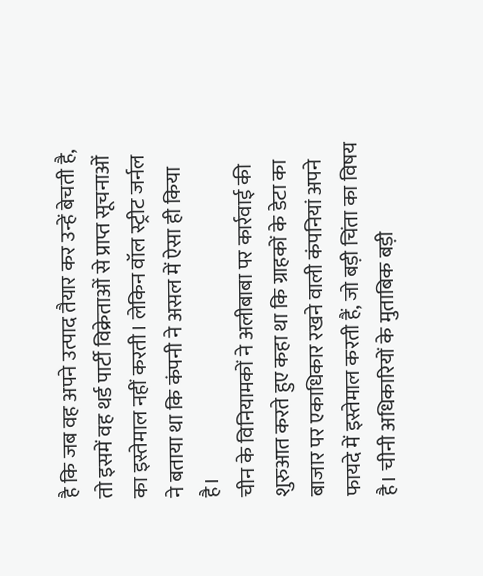है कि जब वह अपने उत्पाद तैयार कर उन्हें बेचती है, तो इसमें वह थर्ड पार्टी विक्रेताओं से प्राप्त सूचनाओं का इस्तेमाल नहीं करती। लेकिन वॉल स्ट्रीट जर्नल ने बताया था कि कंपनी ने असल में ऐसा ही किया है।
चीन के विनियामकों ने अलीबाबा पर कार्रवाई की शुरुआत करते हुए कहा था कि ग्राहकों के डेटा का बाजार पर एकाधिकार रखने वाली कंपनियां अपने फायदे में इस्तेमाल करती हैं, जो बड़ी चिंता का विषय है। चीनी अधिकारियों के मुताबिक बड़ी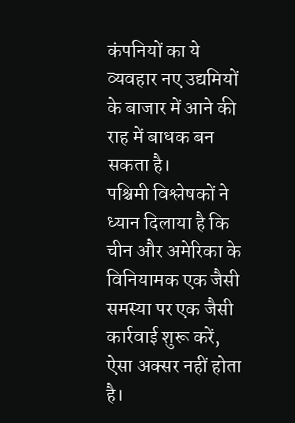कंपनियों का ये व्यवहार नए उद्यमियों के बाजार में आने की राह में बाधक बन सकता है।
पश्चिमी विश्लेषकों ने ध्यान दिलाया है कि चीन और अमेरिका के विनियामक एक जैसी समस्या पर एक जैसी कार्रवाई शुरू करें, ऐसा अक्सर नहीं होता है।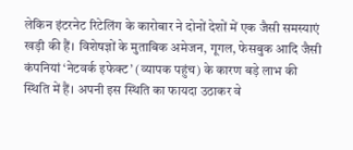लेकिन इंटरनेट रिटेलिंग के कारोबार ने दोनों देशों में एक जैसी समस्याएं खड़ी की हैं। विशेषज्ञों के मुताबिक अमेजन, गूगल, फेसबुक आदि जैसी कंपनियां ‘नेटवर्क इफेक्ट’ (व्यापक पहुंच) के कारण बड़े लाभ की स्थिति में हैं। अपनी इस स्थिति का फायदा उठाकर वे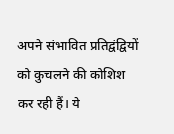अपने संभावित प्रतिद्वंद्वियों को कुचलने की कोशिश कर रही हैं। ये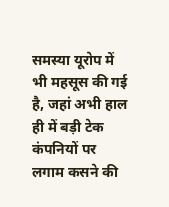समस्या यूरोप में भी महसूस की गई है, जहां अभी हाल ही में बड़ी टेक कंपनियों पर लगाम कसने की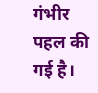गंभीर पहल की गई है।